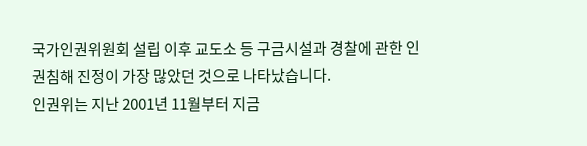국가인권위원회 설립 이후 교도소 등 구금시설과 경찰에 관한 인권침해 진정이 가장 많았던 것으로 나타났습니다.
인권위는 지난 2001년 11월부터 지금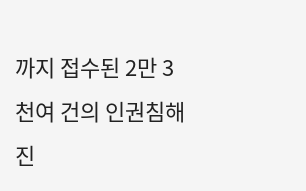까지 접수된 2만 3천여 건의 인권침해 진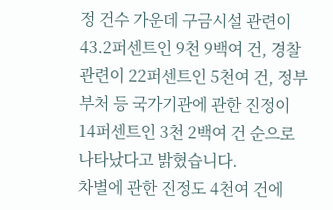정 건수 가운데 구금시설 관련이 43.2퍼센트인 9천 9백여 건, 경찰 관련이 22퍼센트인 5천여 건, 정부 부처 등 국가기관에 관한 진정이 14퍼센트인 3천 2백여 건 순으로 나타났다고 밝혔습니다.
차별에 관한 진정도 4천여 건에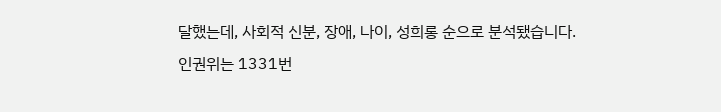달했는데, 사회적 신분, 장애, 나이, 성희롱 순으로 분석됐습니다.
인권위는 1331번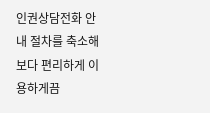인권상담전화 안내 절차를 축소해 보다 편리하게 이용하게끔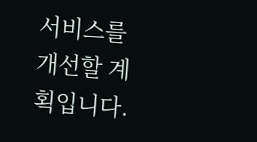서비스를 개선할 계획입니다.